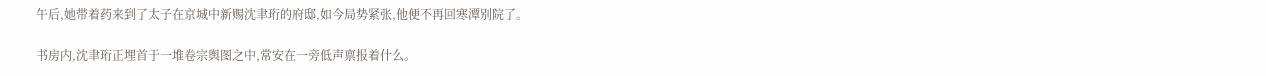午后,她带着药来到了太子在京城中新赐沈聿珩的府邸,如今局势紧张,他便不再回寒潭别院了。

书房内,沈聿珩正埋首于一堆卷宗舆图之中,常安在一旁低声禀报着什么。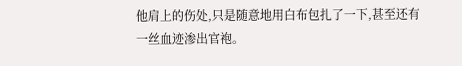他肩上的伤处,只是随意地用白布包扎了一下,甚至还有一丝血迹渗出官袍。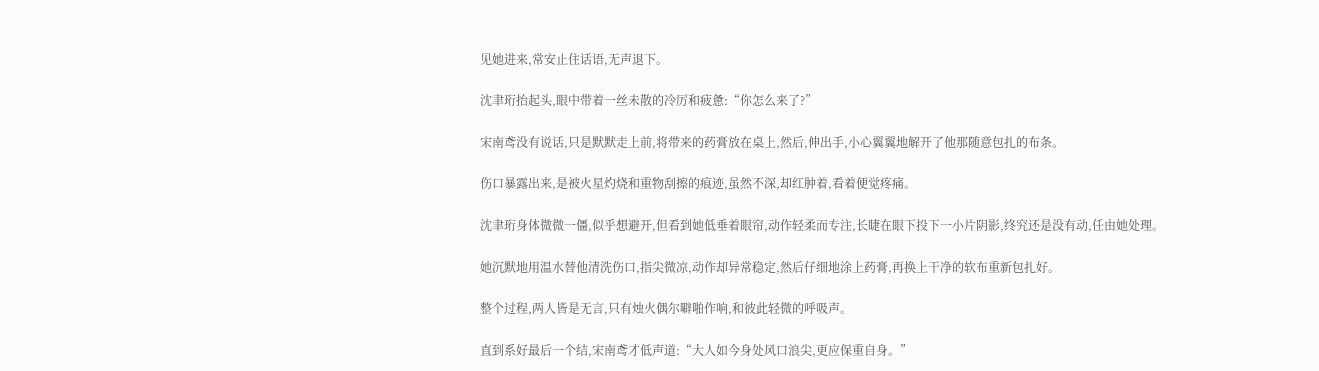见她进来,常安止住话语,无声退下。

沈聿珩抬起头,眼中带着一丝未散的冷厉和疲惫:“你怎么来了?”

宋南鸢没有说话,只是默默走上前,将带来的药膏放在桌上,然后,伸出手,小心翼翼地解开了他那随意包扎的布条。

伤口暴露出来,是被火星灼烧和重物刮擦的痕迹,虽然不深,却红肿着,看着便觉疼痛。

沈聿珩身体微微一僵,似乎想避开,但看到她低垂着眼帘,动作轻柔而专注,长睫在眼下投下一小片阴影,终究还是没有动,任由她处理。

她沉默地用温水替他清洗伤口,指尖微凉,动作却异常稳定,然后仔细地涂上药膏,再换上干净的软布重新包扎好。

整个过程,两人皆是无言,只有烛火偶尔噼啪作响,和彼此轻微的呼吸声。

直到系好最后一个结,宋南鸢才低声道:“大人如今身处风口浪尖,更应保重自身。”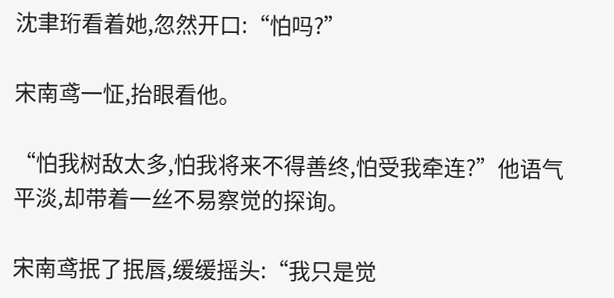沈聿珩看着她,忽然开口:“怕吗?”

宋南鸢一怔,抬眼看他。

“怕我树敌太多,怕我将来不得善终,怕受我牵连?”他语气平淡,却带着一丝不易察觉的探询。

宋南鸢抿了抿唇,缓缓摇头:“我只是觉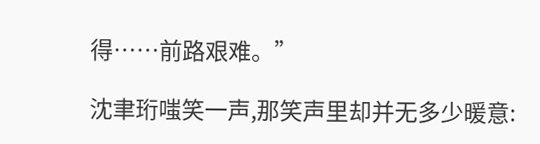得……前路艰难。”

沈聿珩嗤笑一声,那笑声里却并无多少暖意: